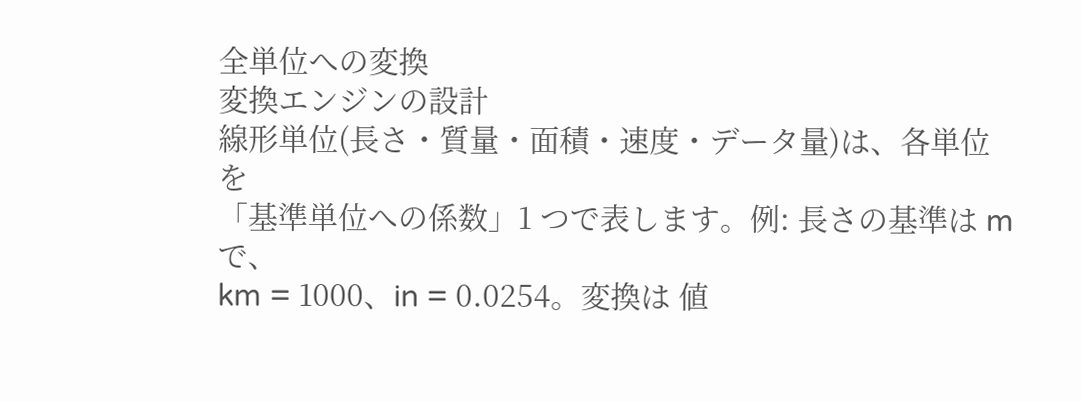全単位への変換
変換エンジンの設計
線形単位(長さ・質量・面積・速度・データ量)は、各単位を
「基準単位への係数」1 つで表します。例: 長さの基準は m で、
km = 1000、in = 0.0254。変換は 値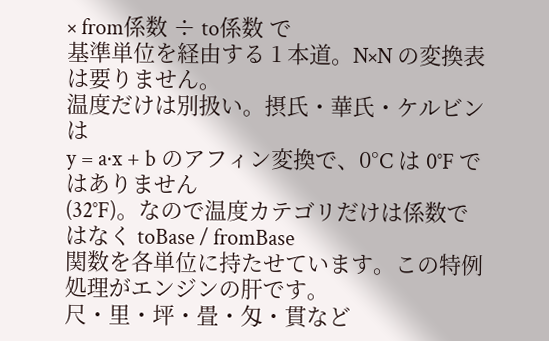× from係数 ÷ to係数 で
基準単位を経由する 1 本道。N×N の変換表は要りません。
温度だけは別扱い。摂氏・華氏・ケルビンは
y = a·x + b のアフィン変換で、0°C は 0°F ではありません
(32°F)。なので温度カテゴリだけは係数ではなく toBase / fromBase
関数を各単位に持たせています。この特例処理がエンジンの肝です。
尺・里・坪・畳・匁・貫など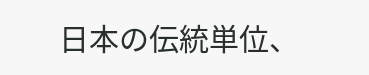日本の伝統単位、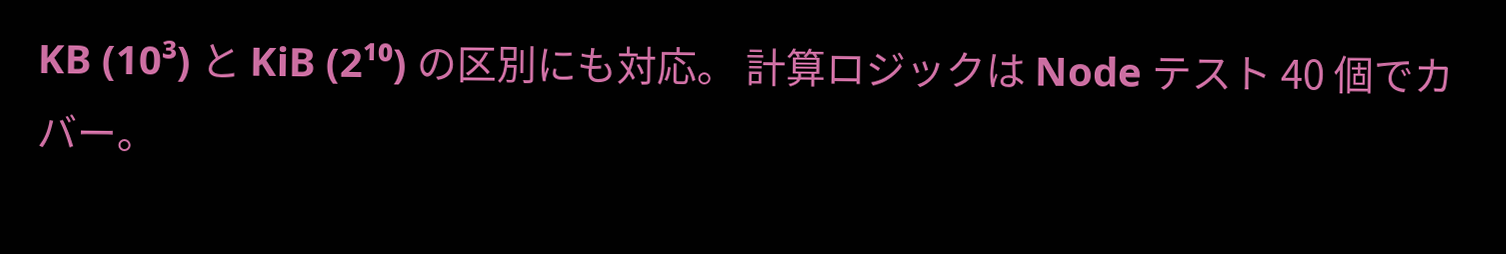KB (10³) と KiB (2¹⁰) の区別にも対応。 計算ロジックは Node テスト 40 個でカバー。